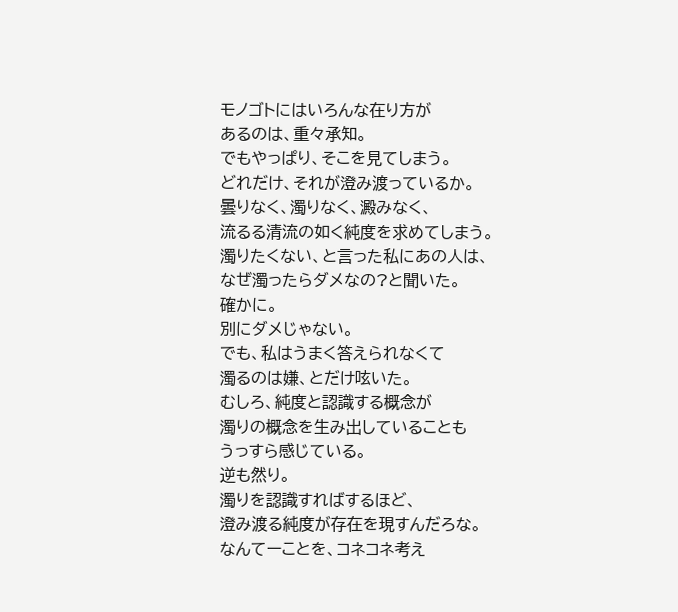モノゴトにはいろんな在り方が
あるのは、重々承知。
でもやっぱり、そこを見てしまう。
どれだけ、それが澄み渡っているか。
曇りなく、濁りなく、澱みなく、
流るる清流の如く純度を求めてしまう。
濁りたくない、と言った私にあの人は、
なぜ濁ったらダメなの?と聞いた。
確かに。
別にダメじゃない。
でも、私はうまく答えられなくて
濁るのは嫌、とだけ呟いた。
むしろ、純度と認識する概念が
濁りの概念を生み出していることも
うっすら感じている。
逆も然り。
濁りを認識すればするほど、
澄み渡る純度が存在を現すんだろな。
なんてーことを、コネコネ考え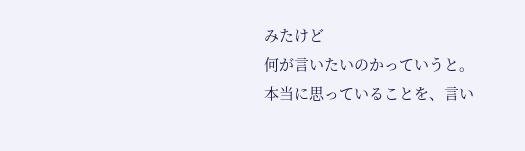みたけど
何が言いたいのかっていうと。
本当に思っていることを、言い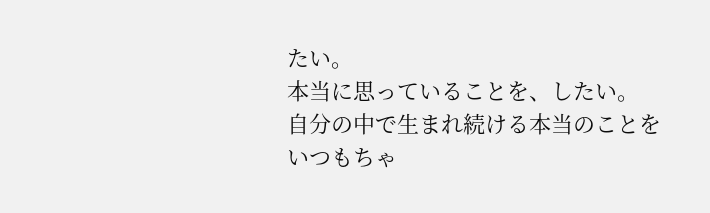たい。
本当に思っていることを、したい。
自分の中で生まれ続ける本当のことを
いつもちゃ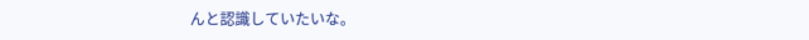んと認識していたいな。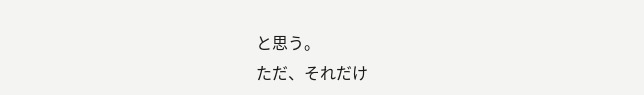と思う。
ただ、それだけ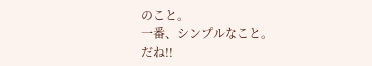のこと。
一番、シンプルなこと。
だね!!